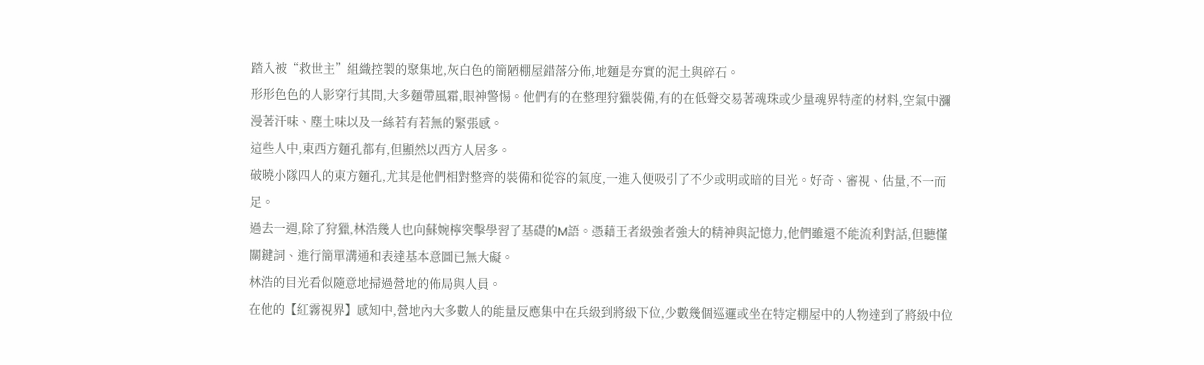踏入被“救世主”組織控製的聚集地,灰白色的簡陋棚屋錯落分佈,地麵是夯實的泥土與碎石。
形形色色的人影穿行其間,大多麵帶風霜,眼神警惕。他們有的在整理狩獵裝備,有的在低聲交易著魂珠或少量魂界特產的材料,空氣中瀰漫著汗味、塵土味以及一絲若有若無的緊張感。
這些人中,東西方麵孔都有,但顯然以西方人居多。
破曉小隊四人的東方麵孔,尤其是他們相對整齊的裝備和從容的氣度,一進入便吸引了不少或明或暗的目光。好奇、審視、估量,不一而足。
過去一週,除了狩獵,林浩幾人也向蘇婉檸突擊學習了基礎的M語。憑藉王者級強者強大的精神與記憶力,他們雖還不能流利對話,但聽懂關鍵詞、進行簡單溝通和表達基本意圖已無大礙。
林浩的目光看似隨意地掃過營地的佈局與人員。
在他的【紅霧視界】感知中,營地內大多數人的能量反應集中在兵級到將級下位,少數幾個巡邏或坐在特定棚屋中的人物達到了將級中位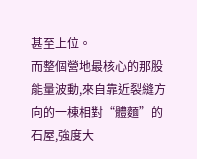甚至上位。
而整個營地最核心的那股能量波動,來自靠近裂縫方向的一棟相對“體麵”的石屋,強度大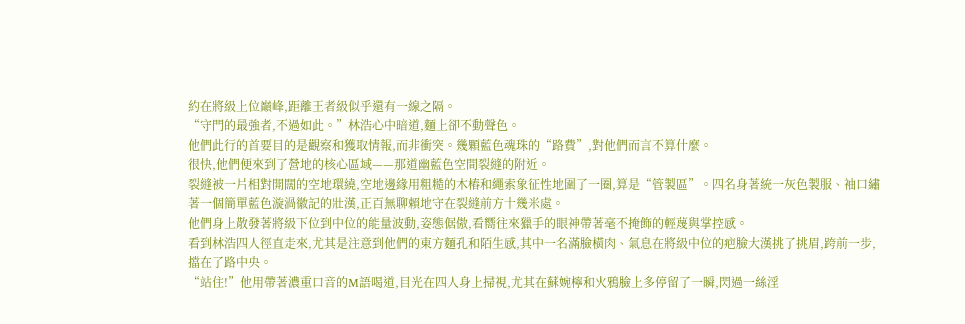約在將級上位巔峰,距離王者級似乎還有一線之隔。
“守門的最強者,不過如此。”林浩心中暗道,麵上卻不動聲色。
他們此行的首要目的是觀察和獲取情報,而非衝突。幾顆藍色魂珠的“路費”,對他們而言不算什麼。
很快,他們便來到了營地的核心區域——那道幽藍色空間裂縫的附近。
裂縫被一片相對開闊的空地環繞,空地邊緣用粗糙的木樁和繩索象征性地圍了一圈,算是“管製區”。四名身著統一灰色製服、袖口繡著一個簡單藍色漩渦徽記的壯漢,正百無聊賴地守在裂縫前方十幾米處。
他們身上散發著將級下位到中位的能量波動,姿態倨傲,看嚮往來獵手的眼神帶著毫不掩飾的輕蔑與掌控感。
看到林浩四人徑直走來,尤其是注意到他們的東方麵孔和陌生感,其中一名滿臉橫肉、氣息在將級中位的疤臉大漢挑了挑眉,跨前一步,擋在了路中央。
“站住!”他用帶著濃重口音的M語喝道,目光在四人身上掃視,尤其在蘇婉檸和火鴉臉上多停留了一瞬,閃過一絲淫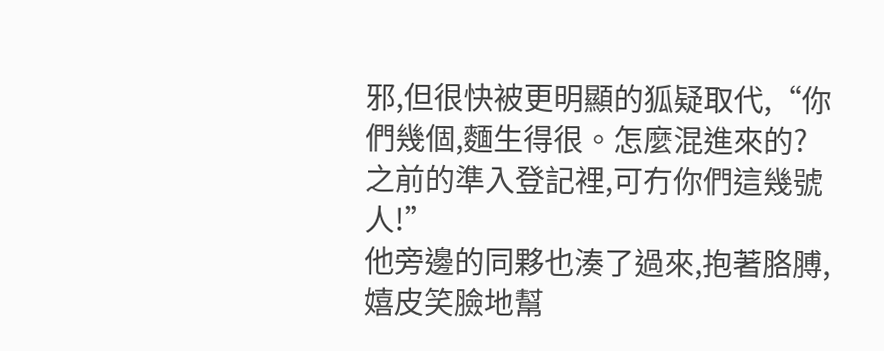邪,但很快被更明顯的狐疑取代,“你們幾個,麵生得很。怎麼混進來的?之前的準入登記裡,可冇你們這幾號人!”
他旁邊的同夥也湊了過來,抱著胳膊,嬉皮笑臉地幫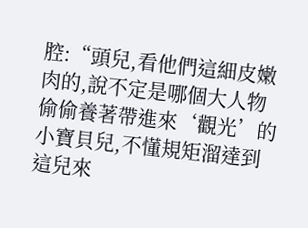腔:“頭兒,看他們這細皮嫩肉的,說不定是哪個大人物偷偷養著帶進來‘觀光’的小寶貝兒,不懂規矩溜達到這兒來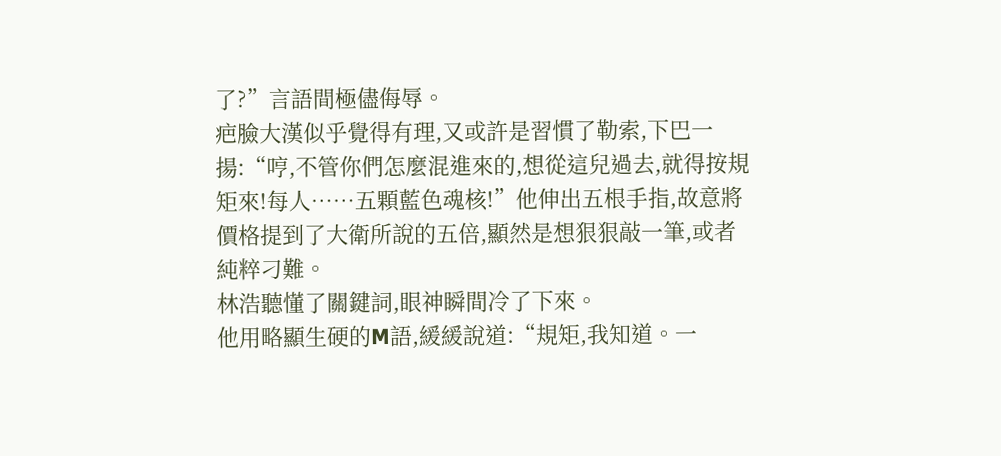了?”言語間極儘侮辱。
疤臉大漢似乎覺得有理,又或許是習慣了勒索,下巴一揚:“哼,不管你們怎麼混進來的,想從這兒過去,就得按規矩來!每人……五顆藍色魂核!”他伸出五根手指,故意將價格提到了大衛所說的五倍,顯然是想狠狠敲一筆,或者純粹刁難。
林浩聽懂了關鍵詞,眼神瞬間冷了下來。
他用略顯生硬的M語,緩緩說道:“規矩,我知道。一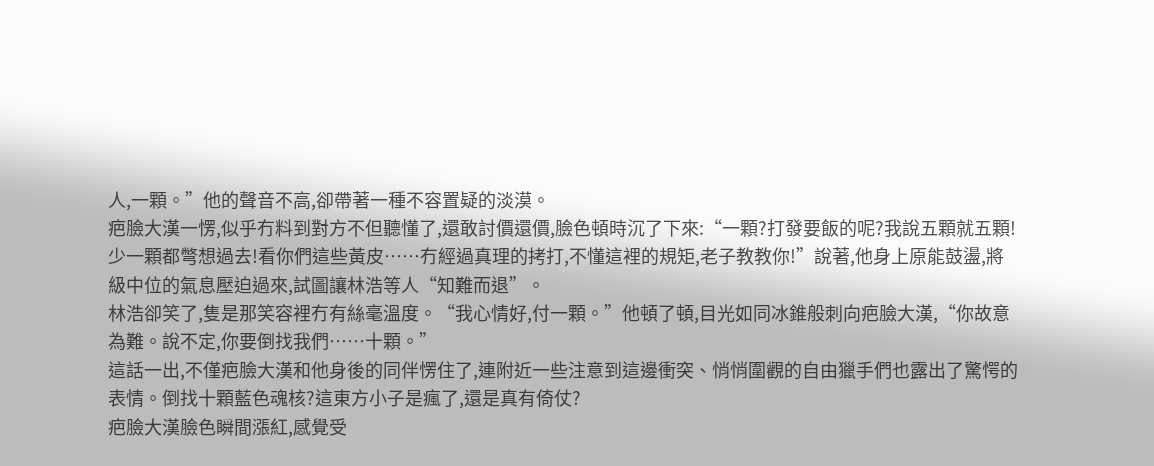人,一顆。”他的聲音不高,卻帶著一種不容置疑的淡漠。
疤臉大漢一愣,似乎冇料到對方不但聽懂了,還敢討價還價,臉色頓時沉了下來:“一顆?打發要飯的呢?我說五顆就五顆!少一顆都彆想過去!看你們這些黃皮……冇經過真理的拷打,不懂這裡的規矩,老子教教你!”說著,他身上原能鼓盪,將級中位的氣息壓迫過來,試圖讓林浩等人“知難而退”。
林浩卻笑了,隻是那笑容裡冇有絲毫溫度。“我心情好,付一顆。”他頓了頓,目光如同冰錐般刺向疤臉大漢,“你故意為難。說不定,你要倒找我們……十顆。”
這話一出,不僅疤臉大漢和他身後的同伴愣住了,連附近一些注意到這邊衝突、悄悄圍觀的自由獵手們也露出了驚愕的表情。倒找十顆藍色魂核?這東方小子是瘋了,還是真有倚仗?
疤臉大漢臉色瞬間漲紅,感覺受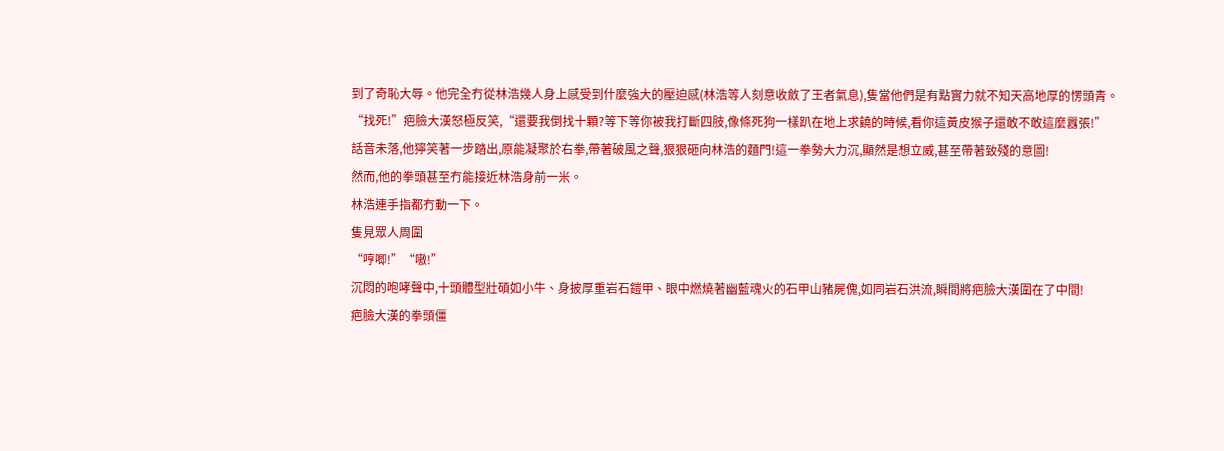到了奇恥大辱。他完全冇從林浩幾人身上感受到什麼強大的壓迫感(林浩等人刻意收斂了王者氣息),隻當他們是有點實力就不知天高地厚的愣頭青。
“找死!”疤臉大漢怒極反笑,“還要我倒找十顆?等下等你被我打斷四肢,像條死狗一樣趴在地上求饒的時候,看你這黃皮猴子還敢不敢這麼囂張!”
話音未落,他獰笑著一步踏出,原能凝聚於右拳,帶著破風之聲,狠狠砸向林浩的麵門!這一拳勢大力沉,顯然是想立威,甚至帶著致殘的意圖!
然而,他的拳頭甚至冇能接近林浩身前一米。
林浩連手指都冇動一下。
隻見眾人周圍
“哼唧!”“嗷!”
沉悶的咆哮聲中,十頭體型壯碩如小牛、身披厚重岩石鎧甲、眼中燃燒著幽藍魂火的石甲山豬屍傀,如同岩石洪流,瞬間將疤臉大漢圍在了中間!
疤臉大漢的拳頭僵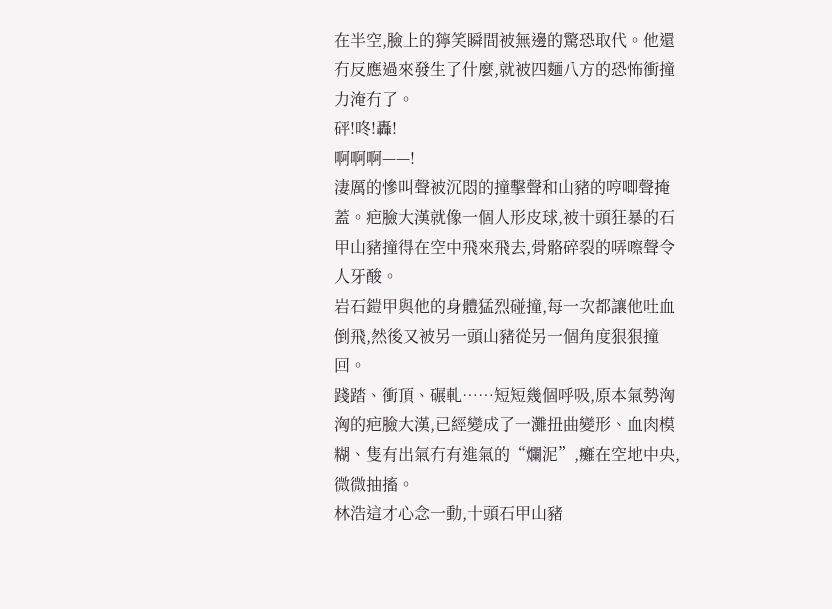在半空,臉上的獰笑瞬間被無邊的驚恐取代。他還冇反應過來發生了什麼,就被四麵八方的恐怖衝撞力淹冇了。
砰!咚!轟!
啊啊啊——!
淒厲的慘叫聲被沉悶的撞擊聲和山豬的哼唧聲掩蓋。疤臉大漢就像一個人形皮球,被十頭狂暴的石甲山豬撞得在空中飛來飛去,骨骼碎裂的哢嚓聲令人牙酸。
岩石鎧甲與他的身體猛烈碰撞,每一次都讓他吐血倒飛,然後又被另一頭山豬從另一個角度狠狠撞回。
踐踏、衝頂、碾軋……短短幾個呼吸,原本氣勢洶洶的疤臉大漢,已經變成了一灘扭曲變形、血肉模糊、隻有出氣冇有進氣的“爛泥”,癱在空地中央,微微抽搐。
林浩這才心念一動,十頭石甲山豬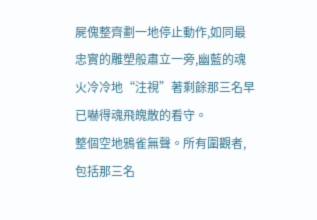屍傀整齊劃一地停止動作,如同最忠實的雕塑般肅立一旁,幽藍的魂火冷冷地“注視”著剩餘那三名早已嚇得魂飛魄散的看守。
整個空地鴉雀無聲。所有圍觀者,包括那三名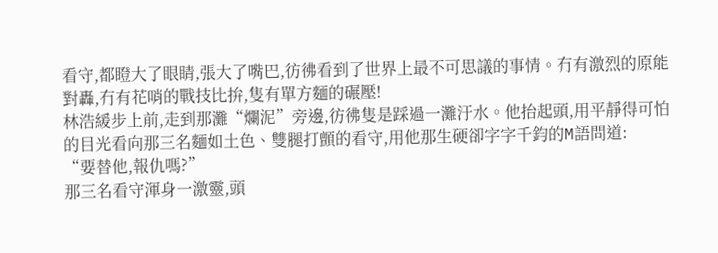看守,都瞪大了眼睛,張大了嘴巴,彷彿看到了世界上最不可思議的事情。冇有激烈的原能對轟,冇有花哨的戰技比拚,隻有單方麵的碾壓!
林浩緩步上前,走到那灘“爛泥”旁邊,彷彿隻是踩過一灘汙水。他抬起頭,用平靜得可怕的目光看向那三名麵如土色、雙腿打顫的看守,用他那生硬卻字字千鈞的M語問道:
“要替他,報仇嗎?”
那三名看守渾身一激靈,頭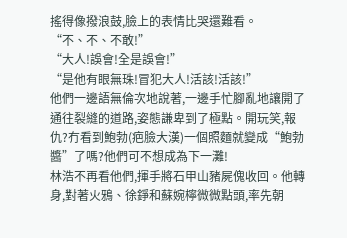搖得像撥浪鼓,臉上的表情比哭還難看。
“不、不、不敢!”
“大人!誤會!全是誤會!”
“是他有眼無珠!冒犯大人!活該!活該!”
他們一邊語無倫次地說著,一邊手忙腳亂地讓開了通往裂縫的道路,姿態謙卑到了極點。開玩笑,報仇?冇看到鮑勃(疤臉大漢)一個照麵就變成“鮑勃醬”了嗎?他們可不想成為下一灘!
林浩不再看他們,揮手將石甲山豬屍傀收回。他轉身,對著火鴉、徐錚和蘇婉檸微微點頭,率先朝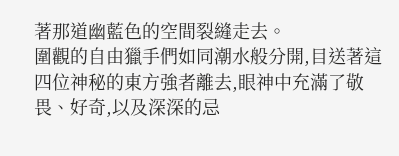著那道幽藍色的空間裂縫走去。
圍觀的自由獵手們如同潮水般分開,目送著這四位神秘的東方強者離去,眼神中充滿了敬畏、好奇,以及深深的忌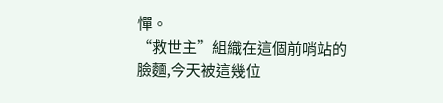憚。
“救世主”組織在這個前哨站的臉麵,今天被這幾位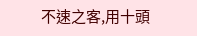不速之客,用十頭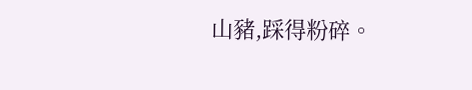山豬,踩得粉碎。